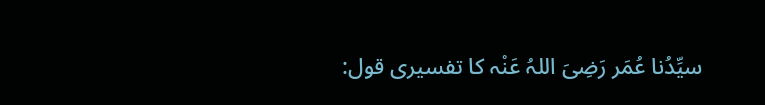سیِّدُنا عُمَر رَضِیَ اللہُ عَنْہ کا تفسیری قول: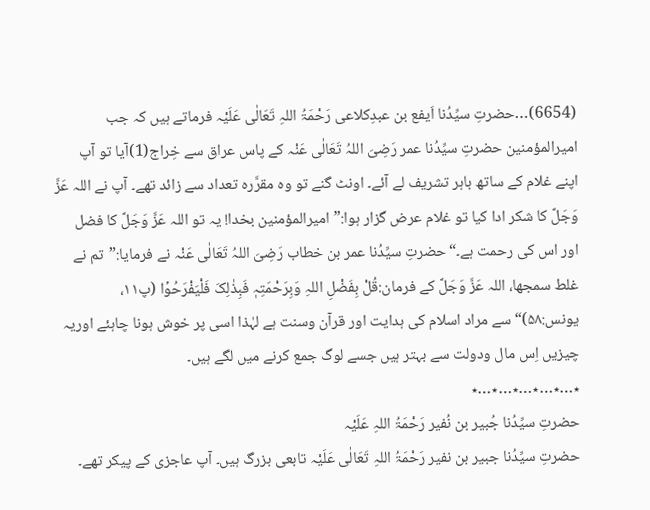(6654)…حضرتِ سیِّدُنا اَیفع بن عبدِکلاعی رَحْمَۃُ اللہِ تَعَالٰی عَلَیْہ فرماتے ہیں کہ جب امیرالمؤمنین حضرتِ سیِّدُنا عمر رَضِیَ اللہُ تَعَالٰی عَنْہ کے پاس عراق سے خِراج(1)آیا تو آپ اپنے غلام کے ساتھ باہر تشریف لے آئے۔ اونٹ گنے تو وہ مقرَّرہ تعداد سے زائد تھے۔ آپ نے اللہ عَزَّ وَجَلَّ کا شکر ادا کیا تو غلام عرض گزار ہوا:”امیرالمؤمنین بخدا! یہ تو اللہ عَزَّ وَجَلَّ کا فضل اور اس کی رحمت ہے۔“حضرتِ سیِّدُنا عمر بن خطاب رَضِیَ اللہُ تَعَالٰی عَنْہ نے فرمایا:”تم نے غلط سمجھا، اللہ عَزَّ وَجَلَّ کے فرمان:قُلْ بِفَضْلِ اللہِ وَبِرَحْمَتِہٖ فَبِذٰلِکَ فَلْیَفْرَحُوۡا (پ۱۱، یونس:۵۸)“سے مراد اسلام کی ہدایت اور قرآن وسنت ہے لہٰذا اسی پر خوش ہونا چاہئے اوریہ چیزیں اِس مال ودولت سے بہتر ہیں جسے لوگ جمع کرنے میں لگے ہیں۔
٭…٭…٭…٭…٭…٭
حضرتِ سیِّدُنا جُبیر بن نُفیر رَحْمَۃُ اللہِ عَلَیْہ
حضرتِ سیِّدُنا جبیر بن نفیر رَحْمَۃُ اللہِ تَعَالٰی عَلَیْہ تابعی بزرگ ہیں۔ آپ عاجزی کے پیکر تھے۔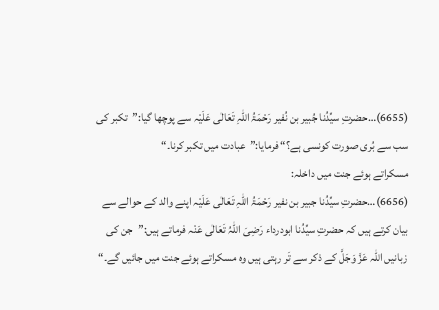(6655)…حضرتِ سیِّدُنا جُبیر بن نُفیر رَحْمَۃُ اللہِ تَعَالٰی عَلَیْہ سے پوچھا گیا:”تکبر کی سب سے بُری صورت کونسی ہے؟“ فرمایا:”عبادت میں تکبر کرنا۔“
مسکراتے ہوئے جنت میں داخلہ:
(6656)…حضرتِ سیِّدُنا جبیر بن نفیر رَحْمَۃُ اللہِ تَعَالٰی عَلَیْہ اپنے والد کے حوالے سے بیان کرتے ہیں کہ حضرتِ سیِّدُنا ابودرداء رَضِیَ اللہُ تَعَالٰی عَنْہ فرماتے ہیں:”جن کی زبانیں اللہ عَزَّ وَجَلَّ کے ذکر سے تَر رہتی ہیں وہ مسکراتے ہوئے جنت میں جائیں گے۔“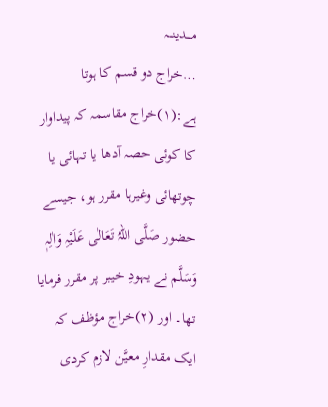مـــدینـــہ
…خراج دو قسم کا ہوتا ہے:(۱)خراج مقاسمہ کہ پیداوار کا کوئی حصہ آدھا یا تہائی یا چوتھائی وغیرہا مقرر ہو، جیسے حضور صَلَّی اللہُ تَعَالٰی عَلَیْہِ وَاٰلِہٖ وَسَلَّم نے یہودِ خیبر پر مقرر فرمایا تھا۔ اور (۲)خراج مؤظف کہ ایک مقدارِ معیَّن لازم کردی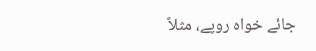جائے خواہ روپے، مثلاً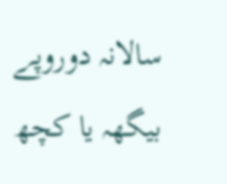سالانہ دوروپے بیگھہ یا کچھ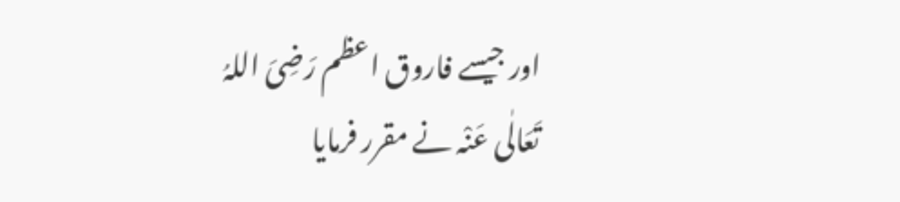اور جیسے فاروق اعظم رَضِیَ اللہُ تَعَالٰی عَنْہ نے مقرر فرمایا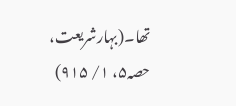تھا۔(بہارشریعت، حصہ۵، ۱/ ۹۱۵)